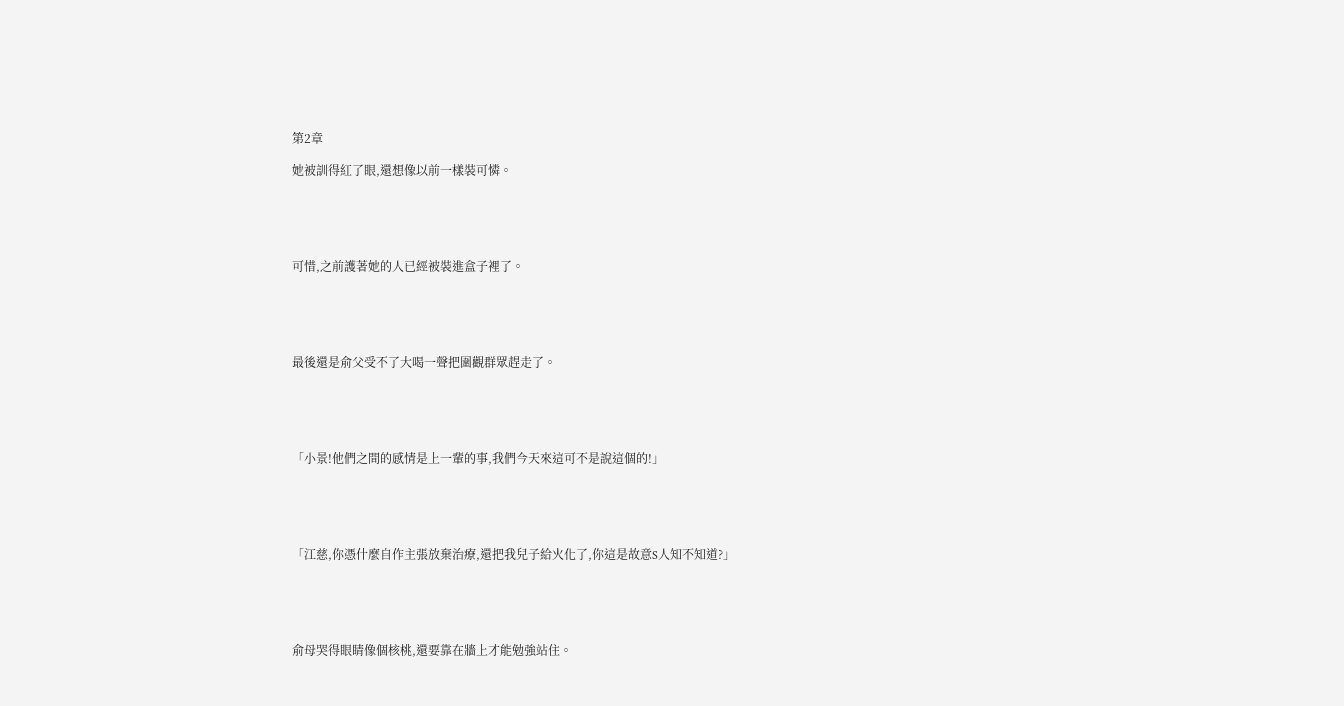第2章

她被訓得紅了眼,還想像以前一樣裝可憐。





可惜,之前護著她的人已經被裝進盒子裡了。





最後還是俞父受不了大喝一聲把圍觀群眾趕走了。





「小景!他們之間的感情是上一輩的事,我們今天來這可不是說這個的!」





「江慈,你憑什麼自作主張放棄治療,還把我兒子給火化了,你這是故意S人知不知道?」





俞母哭得眼睛像個核桃,還要靠在牆上才能勉強站住。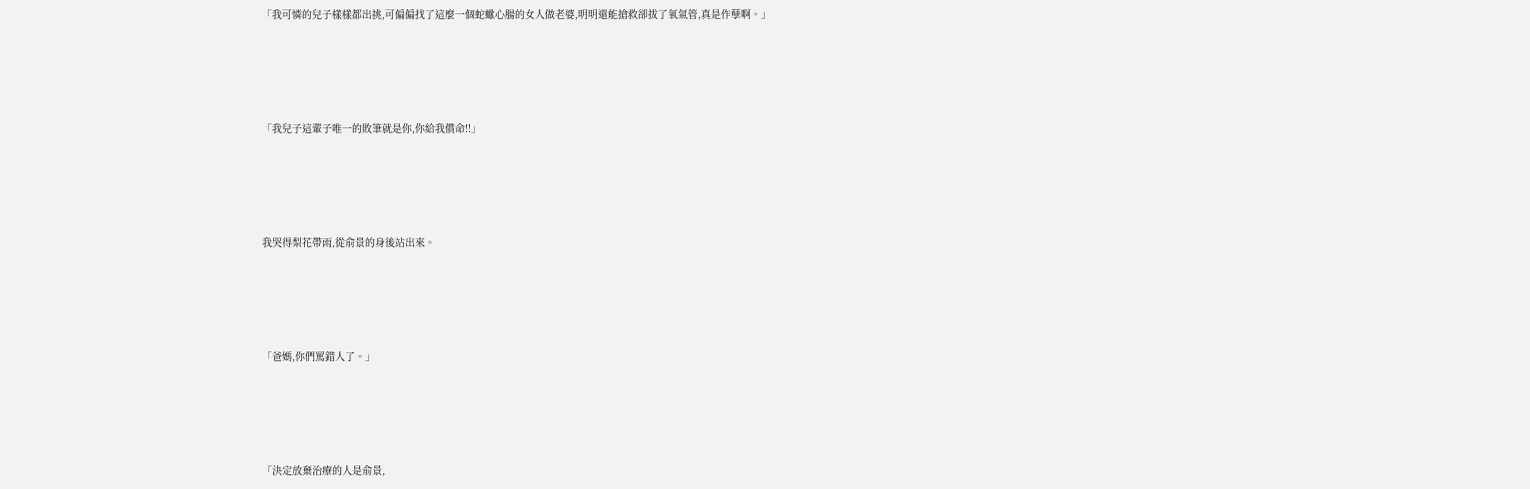「我可憐的兒子樣樣都出挑,可偏偏找了這麼一個蛇蠍心腸的女人做老婆,明明還能搶救卻拔了氧氣管,真是作孽啊。」





「我兒子這輩子唯一的敗筆就是你,你給我償命!!」





我哭得梨花帶雨,從俞景的身後站出來。





「爸媽,你們罵錯人了。」





「決定放棄治療的人是俞景,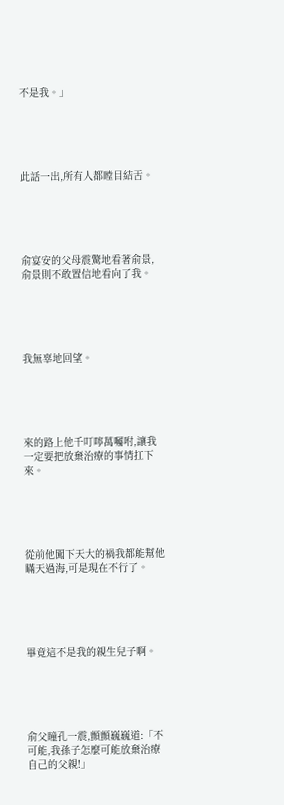不是我。」





此話一出,所有人都瞠目結舌。





俞宴安的父母震驚地看著俞景,俞景則不敢置信地看向了我。





我無辜地回望。





來的路上他千叮嚀萬囑咐,讓我一定要把放棄治療的事情扛下來。





從前他闖下天大的禍我都能幫他瞞天過海,可是現在不行了。





畢竟這不是我的親生兒子啊。





俞父瞳孔一震,顫顫巍巍道:「不可能,我孫子怎麼可能放棄治療自己的父親!」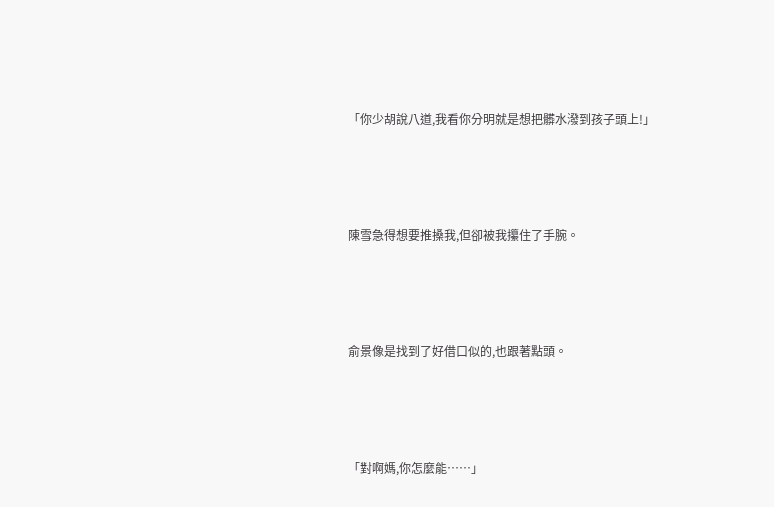「你少胡說八道,我看你分明就是想把髒水潑到孩子頭上!」





陳雪急得想要推搡我,但卻被我攥住了手腕。





俞景像是找到了好借口似的,也跟著點頭。





「對啊媽,你怎麼能……」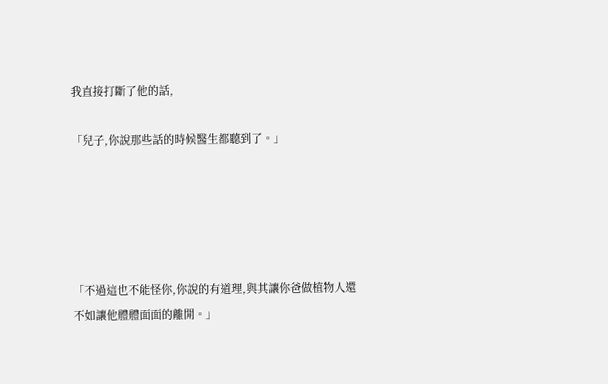我直接打斷了他的話,

「兒子,你說那些話的時候醫生都聽到了。」





「不過這也不能怪你,你說的有道理,與其讓你爸做植物人還不如讓他體體面面的離開。」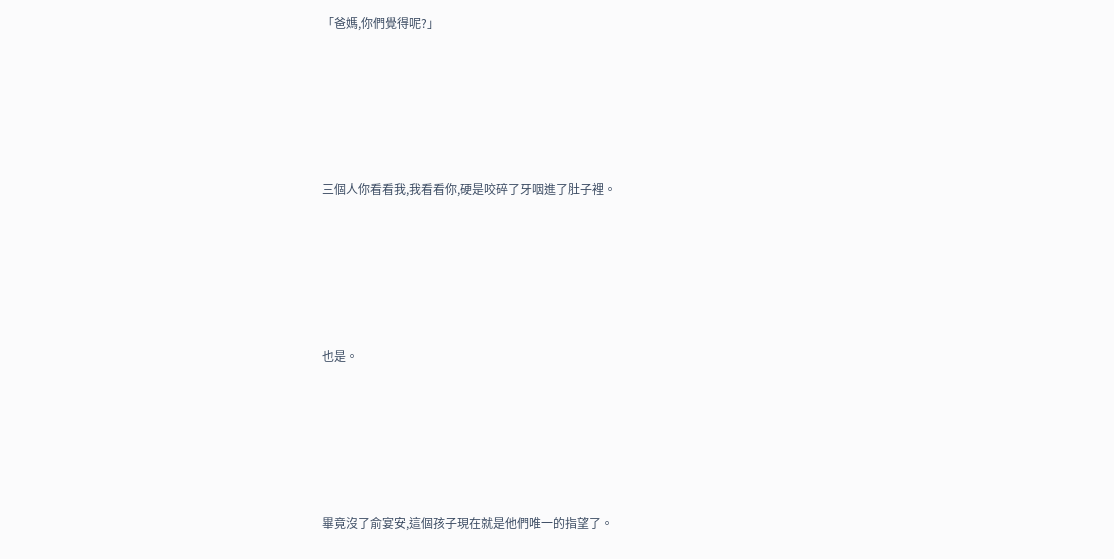「爸媽,你們覺得呢?」





三個人你看看我,我看看你,硬是咬碎了牙咽進了肚子裡。





也是。





畢竟沒了俞宴安,這個孩子現在就是他們唯一的指望了。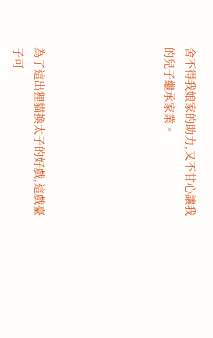舍不得我娘家的助力,又不甘心讓我的兒子繼承家業。





為了這出狸貓換太子的好戲,這戲臺子可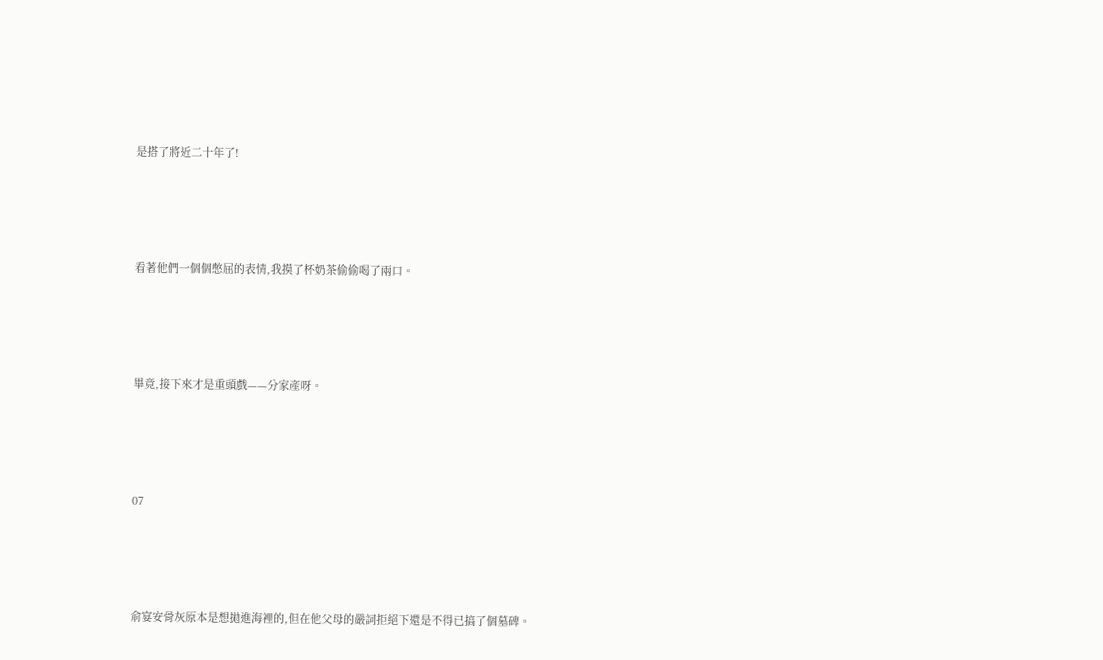是搭了將近二十年了!





看著他們一個個憋屈的表情,我摸了杯奶茶偷偷喝了兩口。





畢竟,接下來才是重頭戲——分家產呀。





07





俞宴安骨灰原本是想拋進海裡的,但在他父母的嚴詞拒絕下還是不得已搞了個墓碑。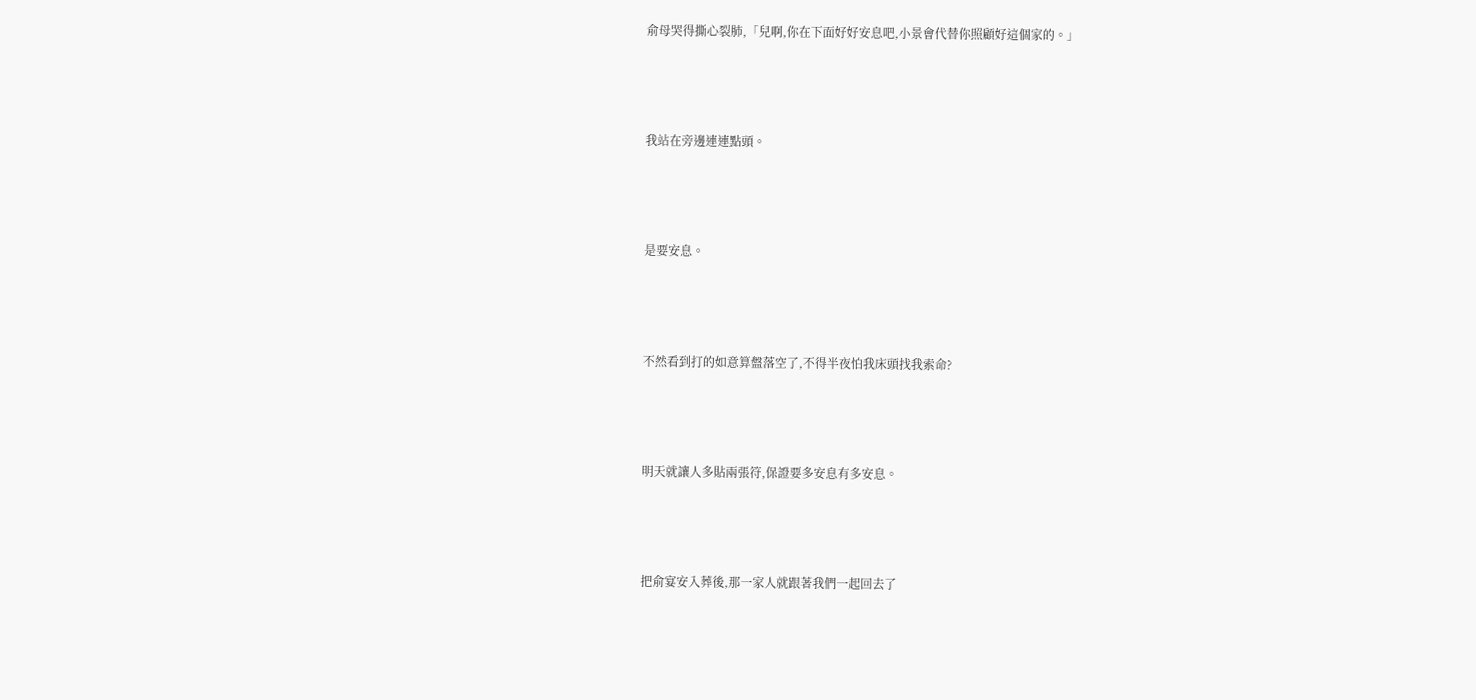俞母哭得撕心裂肺,「兒啊,你在下面好好安息吧,小景會代替你照顧好這個家的。」





我站在旁邊連連點頭。





是要安息。





不然看到打的如意算盤落空了,不得半夜怕我床頭找我索命?





明天就讓人多貼兩張符,保證要多安息有多安息。





把俞宴安入葬後,那一家人就跟著我們一起回去了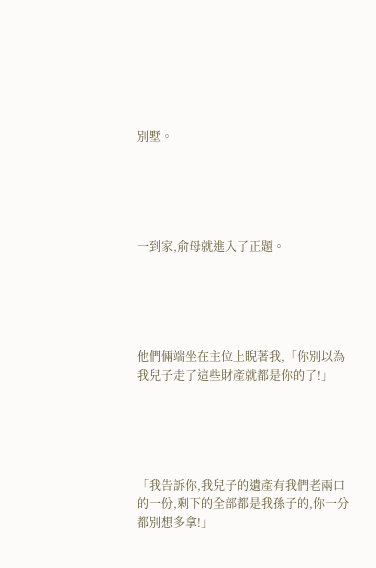別墅。





一到家,俞母就進入了正題。





他們倆端坐在主位上睨著我,「你別以為我兒子走了這些財產就都是你的了!」





「我告訴你,我兒子的遺產有我們老兩口的一份,剩下的全部都是我孫子的,你一分都別想多拿!」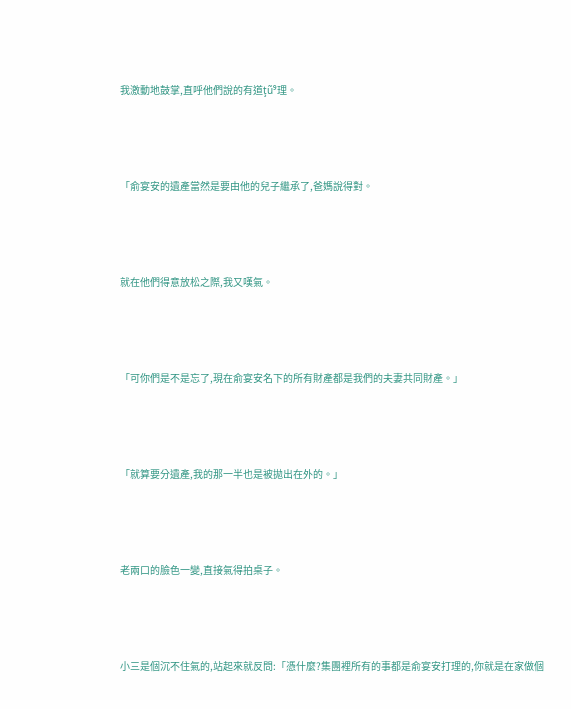我激動地鼓掌,直呼他們說的有道ţũ⁹理。





「俞宴安的遺產當然是要由他的兒子繼承了,爸媽說得對。





就在他們得意放松之際,我又嘆氣。





「可你們是不是忘了,現在俞宴安名下的所有財產都是我們的夫妻共同財產。」





「就算要分遺產,我的那一半也是被拋出在外的。」





老兩口的臉色一變,直接氣得拍桌子。





小三是個沉不住氣的,站起來就反問:「憑什麼?集團裡所有的事都是俞宴安打理的,你就是在家做個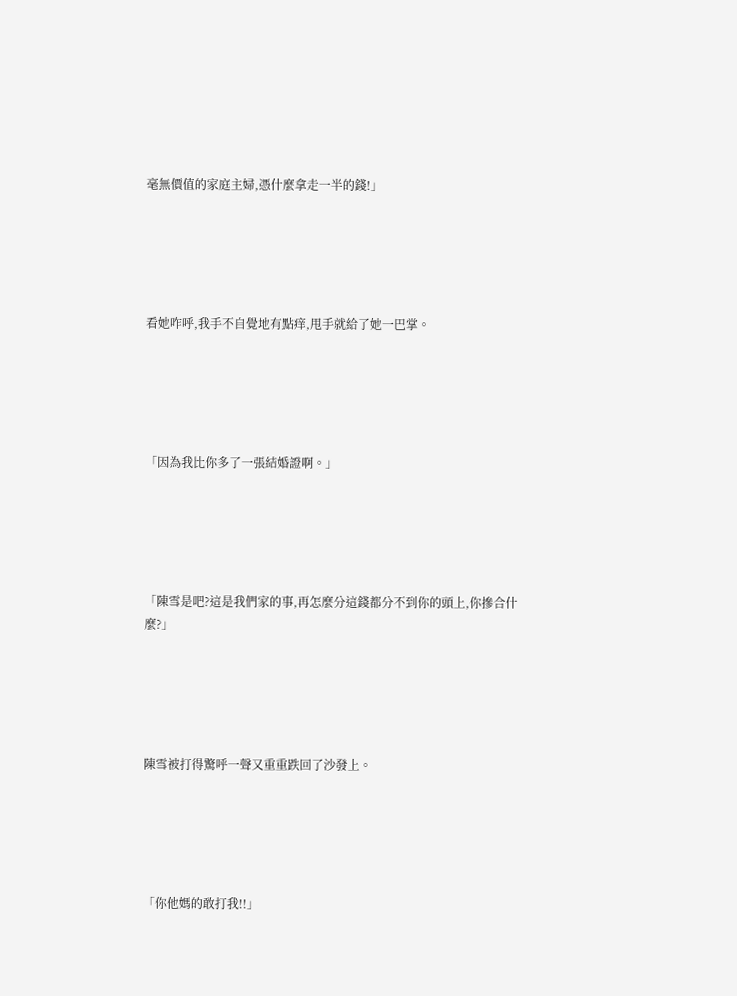毫無價值的家庭主婦,憑什麼拿走一半的錢!」





看她咋呼,我手不自覺地有點痒,甩手就給了她一巴掌。





「因為我比你多了一張結婚證啊。」





「陳雪是吧?這是我們家的事,再怎麼分這錢都分不到你的頭上,你摻合什麼?」





陳雪被打得驚呼一聲又重重跌回了沙發上。





「你他媽的敢打我!!」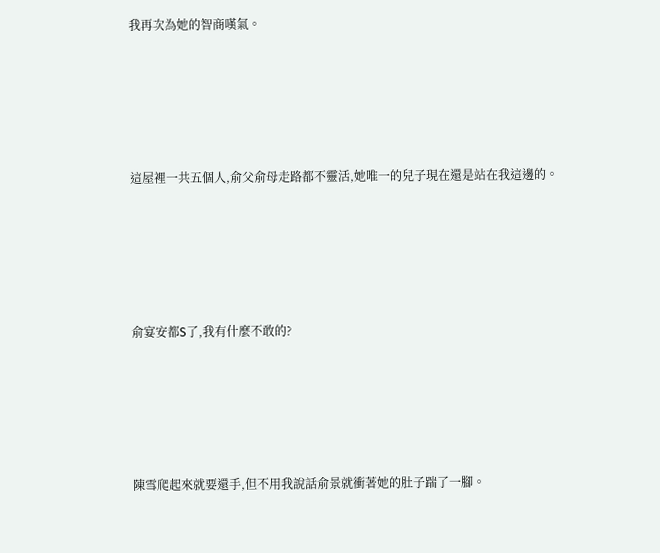我再次為她的智商嘆氣。





這屋裡一共五個人,俞父俞母走路都不靈活,她唯一的兒子現在還是站在我這邊的。





俞宴安都S了,我有什麼不敢的?





陳雪爬起來就要還手,但不用我說話俞景就衝著她的肚子踹了一腳。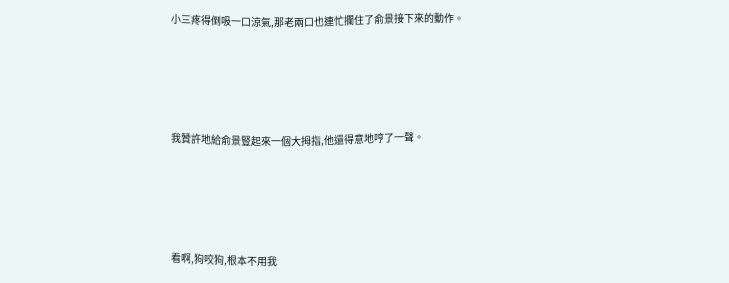小三疼得倒吸一口涼氣,那老兩口也連忙攔住了俞景接下來的動作。





我贊許地給俞景豎起來一個大拇指,他還得意地哼了一聲。





看啊,狗咬狗,根本不用我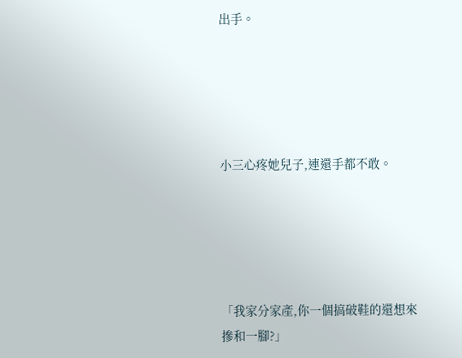出手。





小三心疼她兒子,連還手都不敢。





「我家分家產,你一個搞破鞋的還想來摻和一腳?」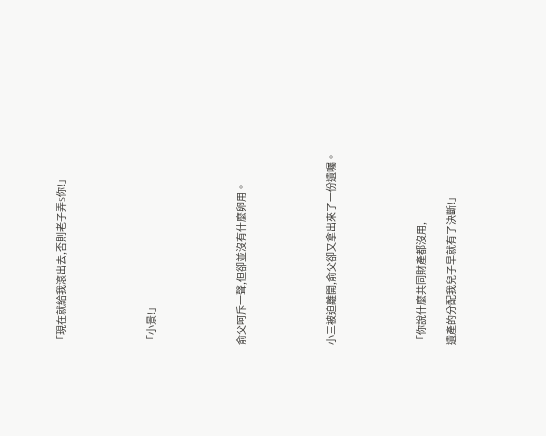「現在就給我滾出去,否則老子弄S你!」





「小景!」





俞父呵斥一聲,但卻並沒有什麼卵用。





小三被迫離開,俞父卻又拿出來了一份遺囑。





「你說什麼共同財產都沒用,

遺產的分配我兒子早就有了決斷!」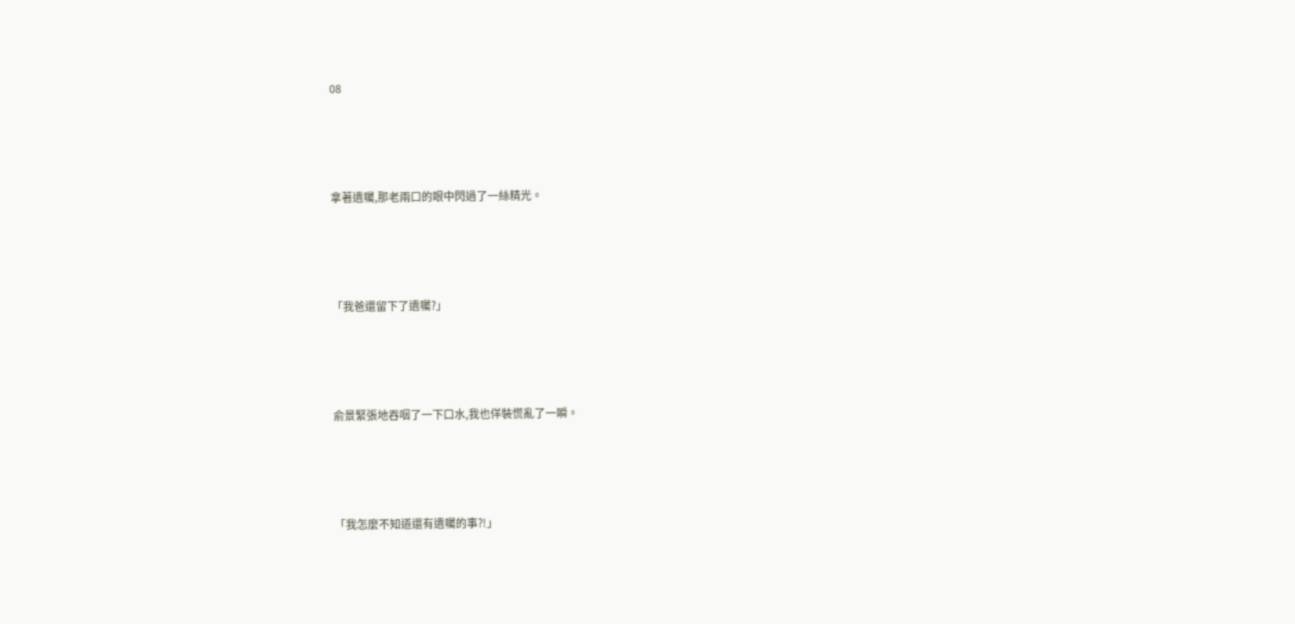08





拿著遺囑,那老兩口的眼中閃過了一絲精光。





「我爸還留下了遺囑?」





俞景緊張地吞咽了一下口水,我也佯裝慌亂了一瞬。





「我怎麼不知道還有遺囑的事?!」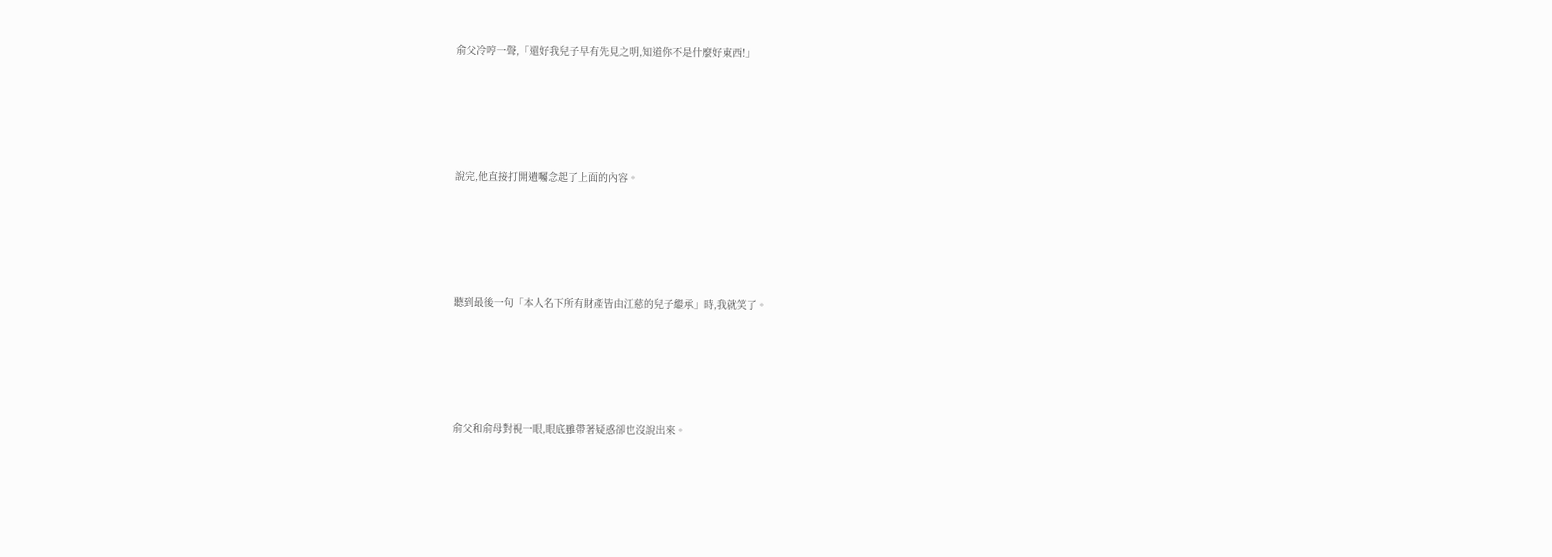俞父冷哼一聲,「還好我兒子早有先見之明,知道你不是什麼好東西!」





說完,他直接打開遺囑念起了上面的內容。





聽到最後一句「本人名下所有財產皆由江慈的兒子繼承」時,我就笑了。





俞父和俞母對視一眼,眼底雖帶著疑惑卻也沒說出來。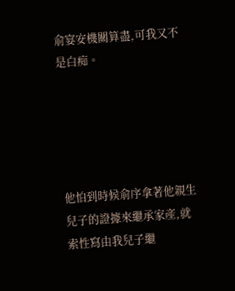俞宴安機關算盡,可我又不是白痴。





他怕到時候俞序拿著他親生兒子的證據來繼承家產,就索性寫由我兒子繼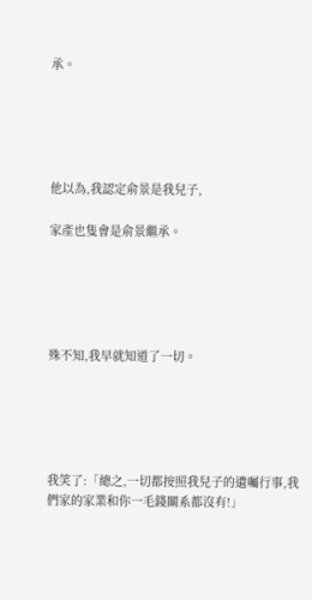承。





他以為,我認定俞景是我兒子,

家產也隻會是俞景繼承。





殊不知,我早就知道了一切。





我笑了:「總之,一切都按照我兒子的遺囑行事,我們家的家業和你一毛錢關系都沒有!」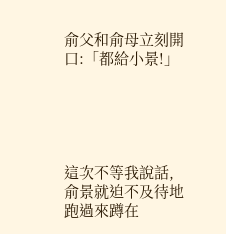俞父和俞母立刻開口:「都給小景!」





這次不等我說話,俞景就迫不及待地跑過來蹲在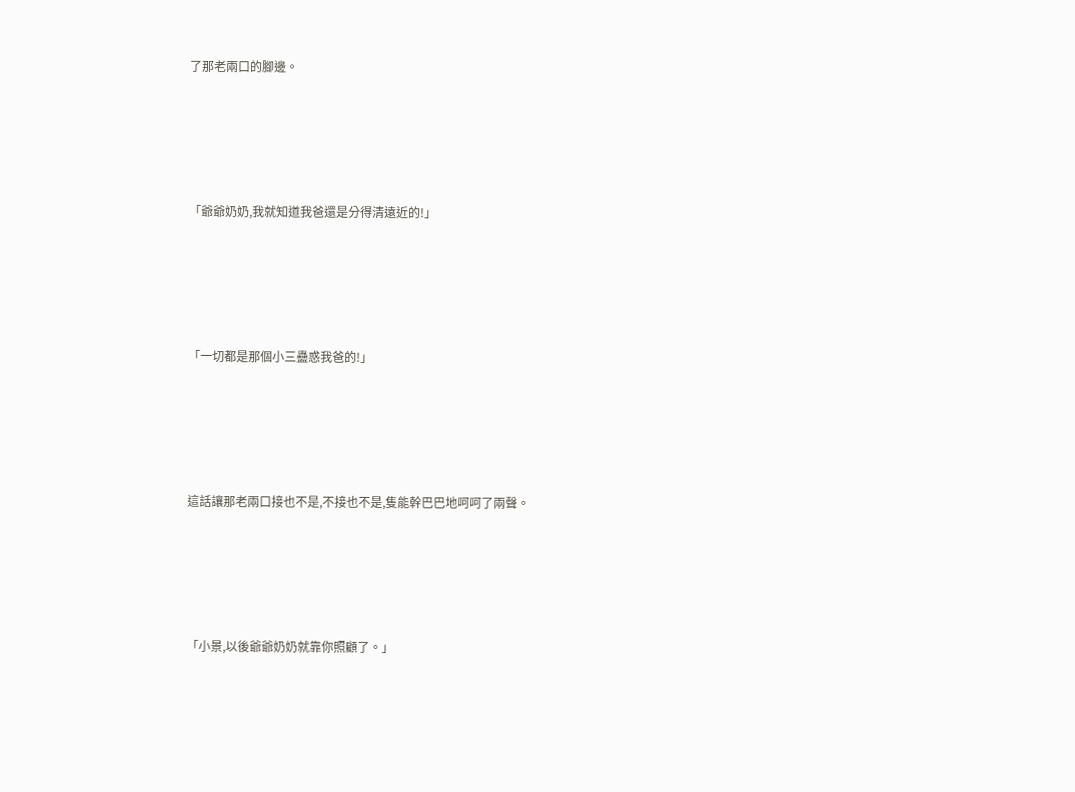了那老兩口的腳邊。





「爺爺奶奶,我就知道我爸還是分得清遠近的!」





「一切都是那個小三蠱惑我爸的!」





這話讓那老兩口接也不是,不接也不是,隻能幹巴巴地呵呵了兩聲。





「小景,以後爺爺奶奶就靠你照顧了。」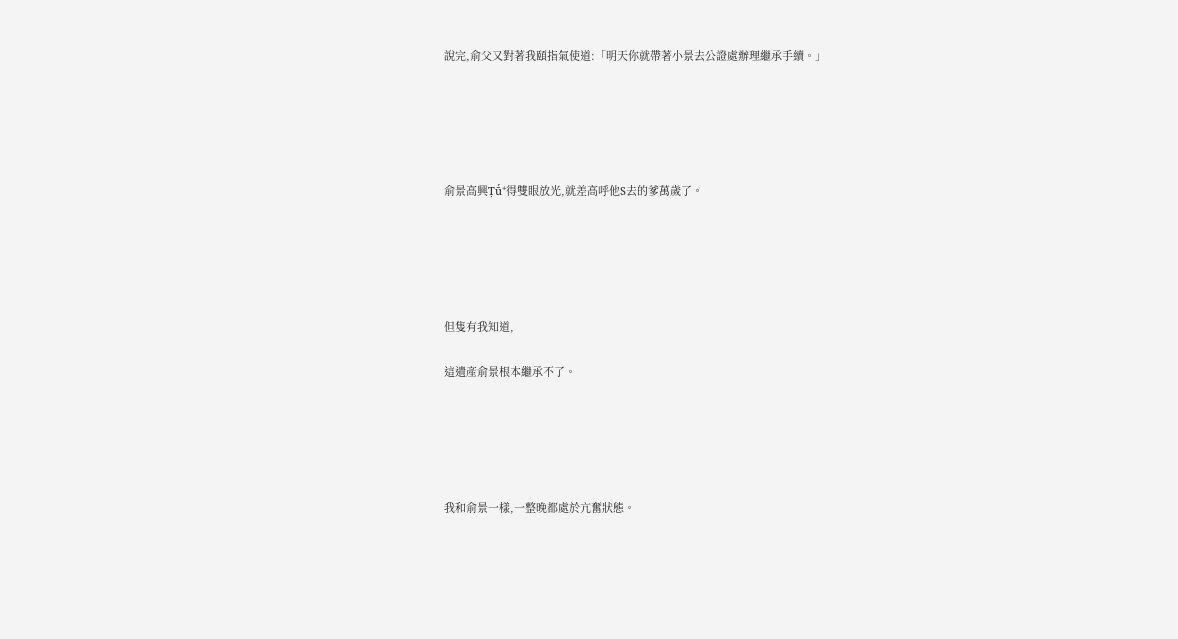說完,俞父又對著我頤指氣使道:「明天你就帶著小景去公證處辦理繼承手續。」





俞景高興Ṭū́⁺得雙眼放光,就差高呼他S去的爹萬歲了。





但隻有我知道,

這遺產俞景根本繼承不了。





我和俞景一樣,一整晚都處於亢奮狀態。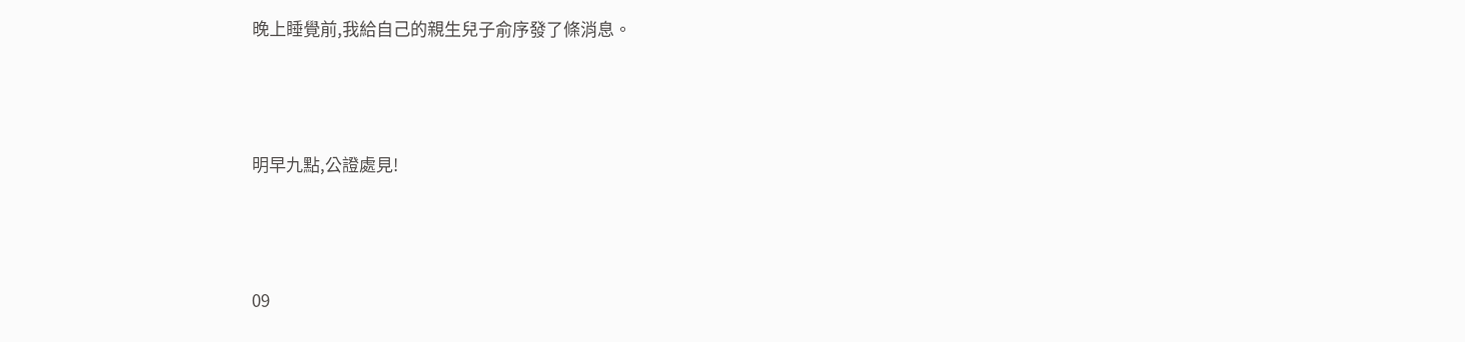晚上睡覺前,我給自己的親生兒子俞序發了條消息。





明早九點,公證處見!





09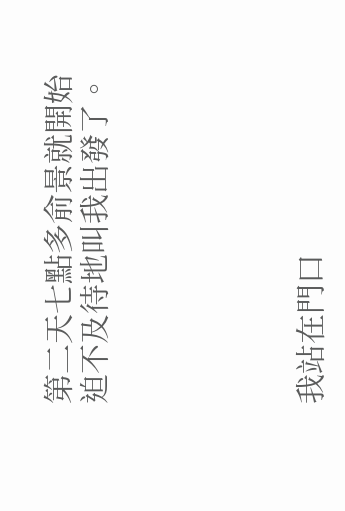第二天七點多俞景就開始迫不及待地叫我出發了。





我站在門口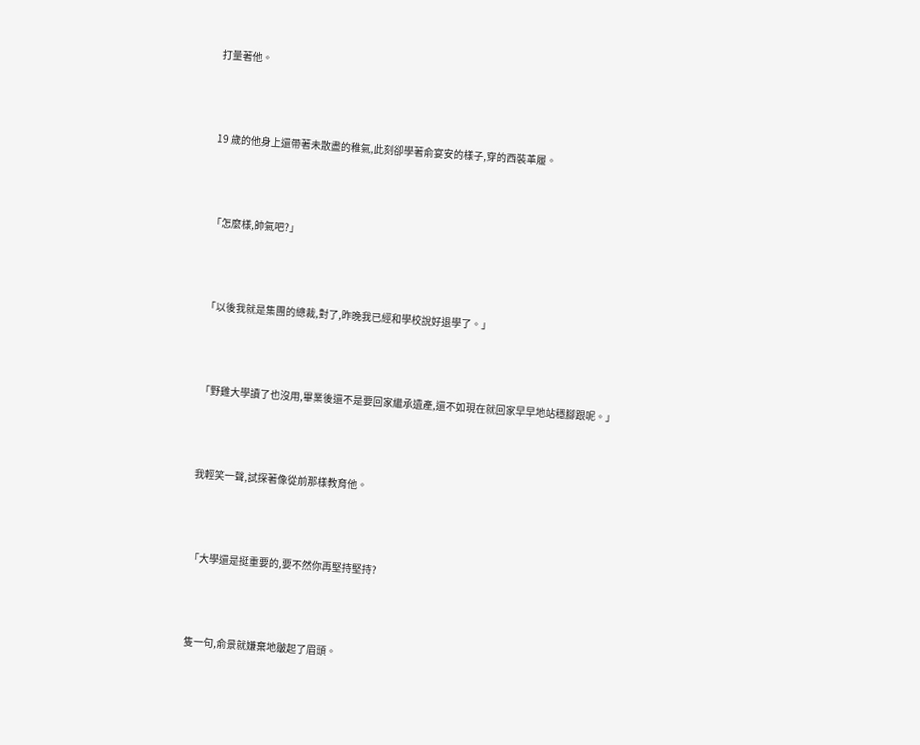打量著他。





19 歲的他身上還帶著未散盡的稚氣,此刻卻學著俞宴安的樣子,穿的西裝革履。





「怎麼樣,帥氣吧?」





「以後我就是集團的總裁,對了,昨晚我已經和學校說好退學了。」





「野雞大學讀了也沒用,畢業後還不是要回家繼承遺產,還不如現在就回家早早地站穩腳跟呢。」





我輕笑一聲,試探著像從前那樣教育他。





「大學還是挺重要的,要不然你再堅持堅持?





隻一句,俞景就嫌棄地皺起了眉頭。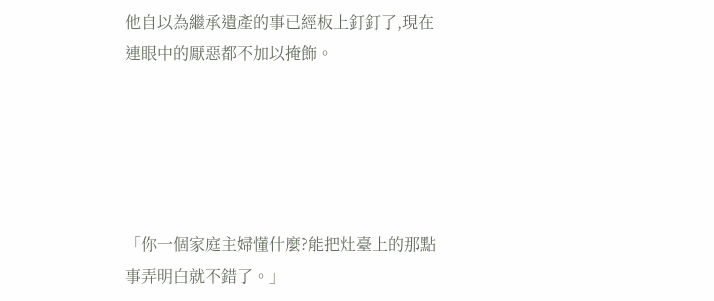他自以為繼承遺產的事已經板上釘釘了,現在連眼中的厭惡都不加以掩飾。





「你一個家庭主婦懂什麼?能把灶臺上的那點事弄明白就不錯了。」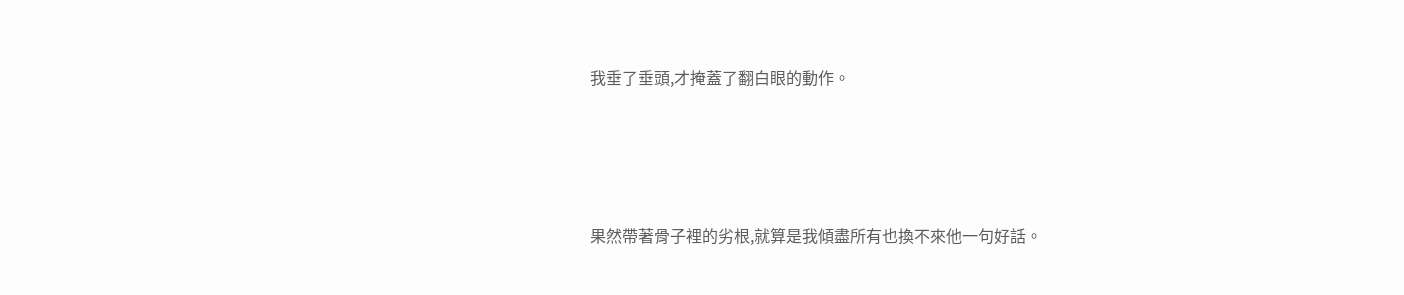我垂了垂頭,才掩蓋了翻白眼的動作。





果然帶著骨子裡的劣根,就算是我傾盡所有也換不來他一句好話。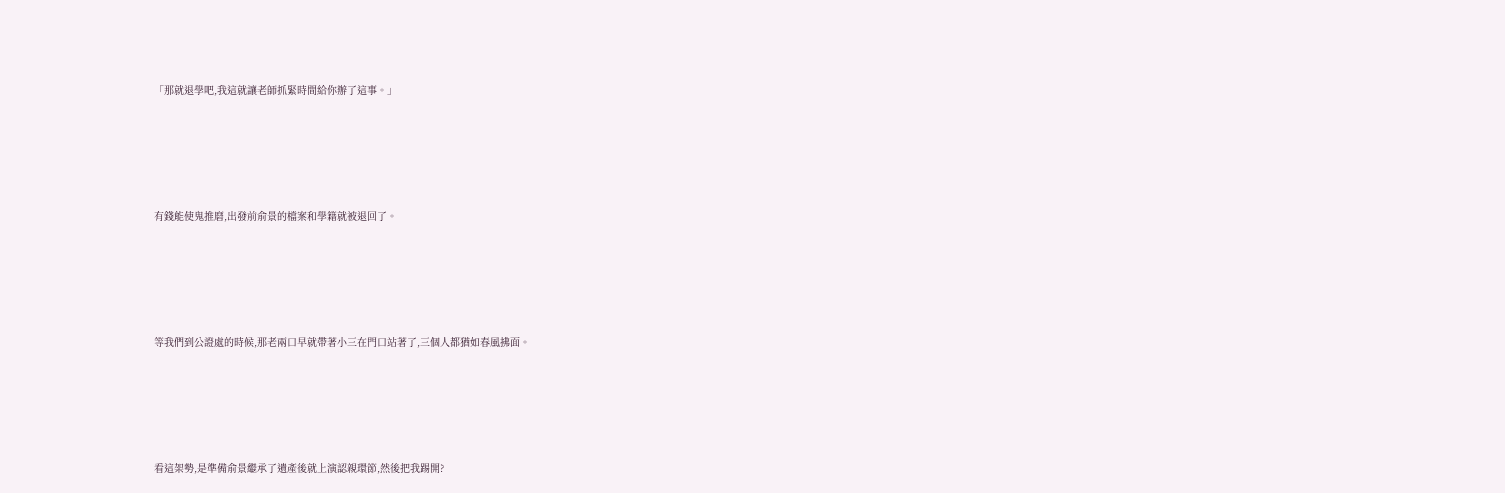「那就退學吧,我這就讓老師抓緊時間給你辦了這事。」





有錢能使鬼推磨,出發前俞景的檔案和學籍就被退回了。





等我們到公證處的時候,那老兩口早就帶著小三在門口站著了,三個人都猶如春風拂面。





看這架勢,是準備俞景繼承了遺產後就上演認親環節,然後把我踢開?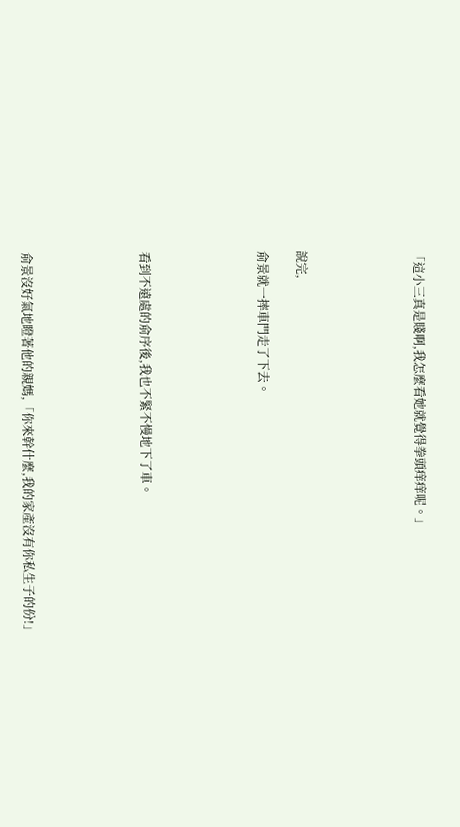「這小三真是賤啊,我怎麼看她就覺得拳頭痒痒呢。」





說完,

俞景就一摔車門走了下去。





看到不遠處的俞序後,我也不緊不慢地下了車。





俞景沒好氣地瞪著他的親媽,「你來幹什麼,我的家產沒有你私生子的份!」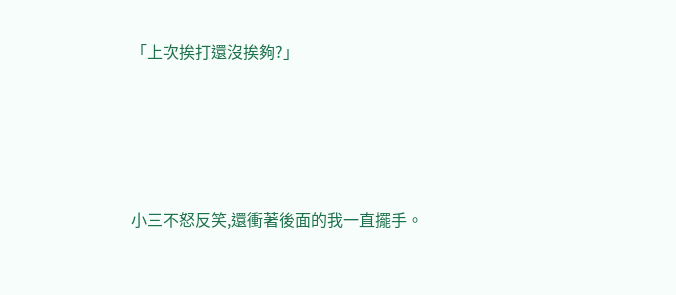「上次挨打還沒挨夠?」





小三不怒反笑,還衝著後面的我一直擺手。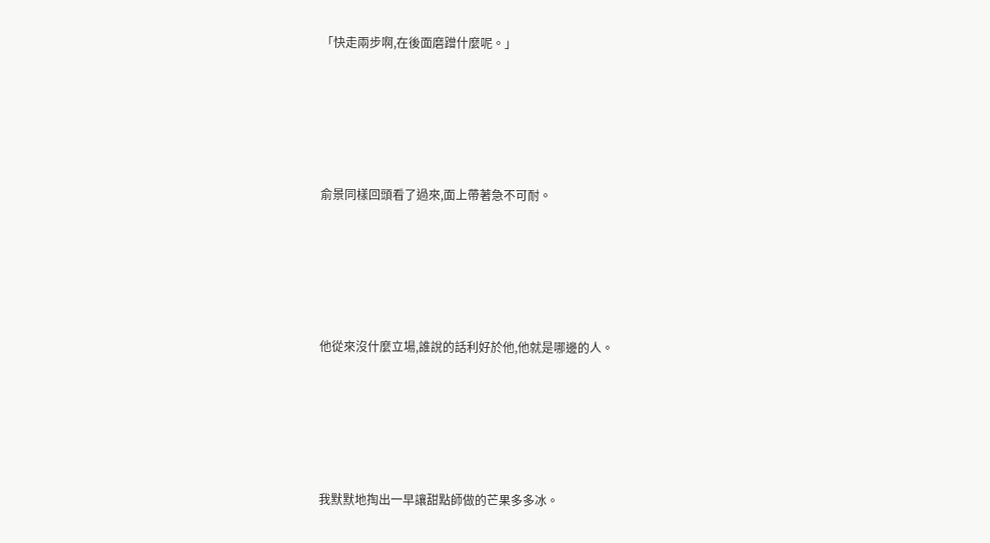「快走兩步啊,在後面磨蹭什麼呢。」





俞景同樣回頭看了過來,面上帶著急不可耐。





他從來沒什麼立場,誰說的話利好於他,他就是哪邊的人。





我默默地掏出一早讓甜點師做的芒果多多冰。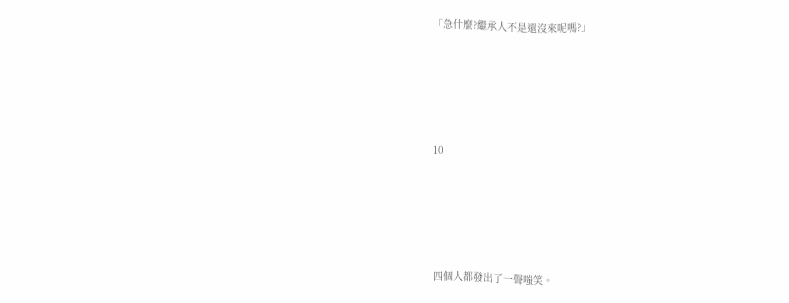「急什麼?繼承人不是還沒來呢嗎?」





10





四個人都發出了一聲嗤笑。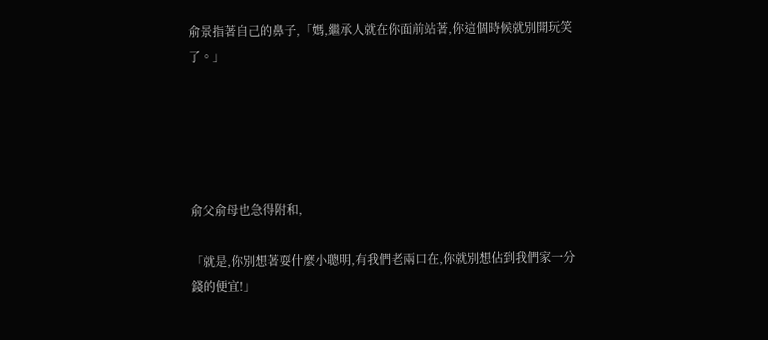俞景指著自己的鼻子,「媽,繼承人就在你面前站著,你這個時候就別開玩笑了。」





俞父俞母也急得附和,

「就是,你別想著耍什麼小聰明,有我們老兩口在,你就別想佔到我們家一分錢的便宜!」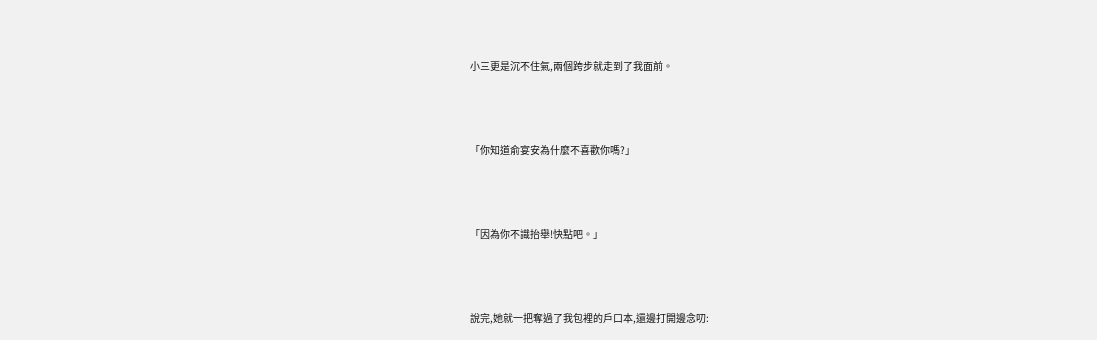小三更是沉不住氣,兩個跨步就走到了我面前。





「你知道俞宴安為什麼不喜歡你嗎?」





「因為你不識抬舉!快點吧。」





說完,她就一把奪過了我包裡的戶口本,還邊打開邊念叨: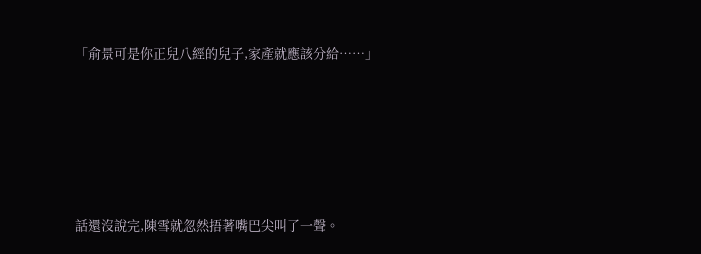「俞景可是你正兒八經的兒子,家產就應該分給……」





話還沒說完,陳雪就忽然捂著嘴巴尖叫了一聲。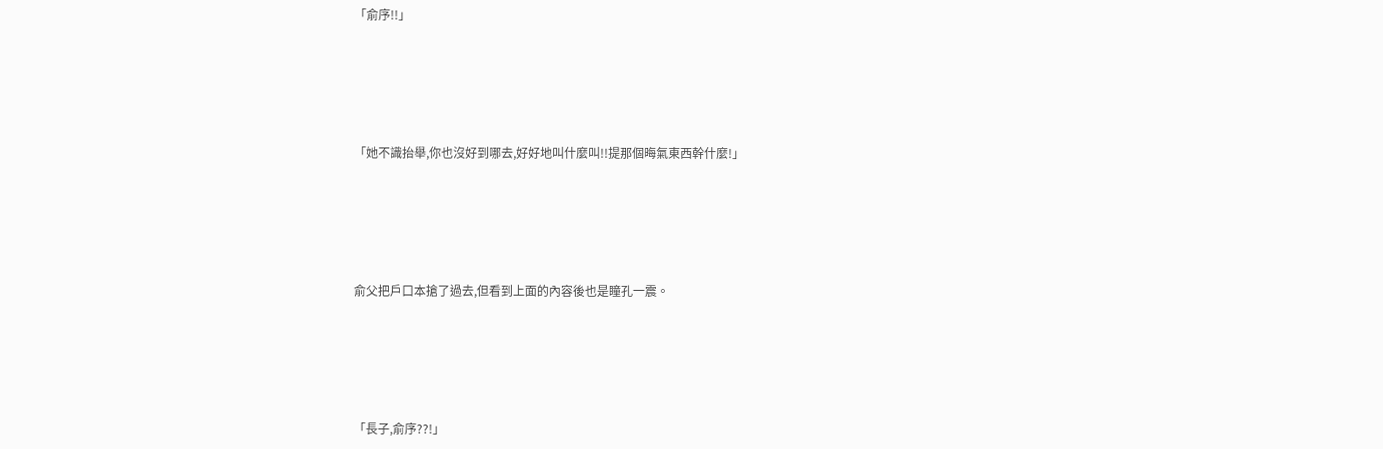「俞序!!」





「她不識抬舉,你也沒好到哪去,好好地叫什麼叫!!提那個晦氣東西幹什麼!」





俞父把戶口本搶了過去,但看到上面的內容後也是瞳孔一震。





「長子,俞序??!」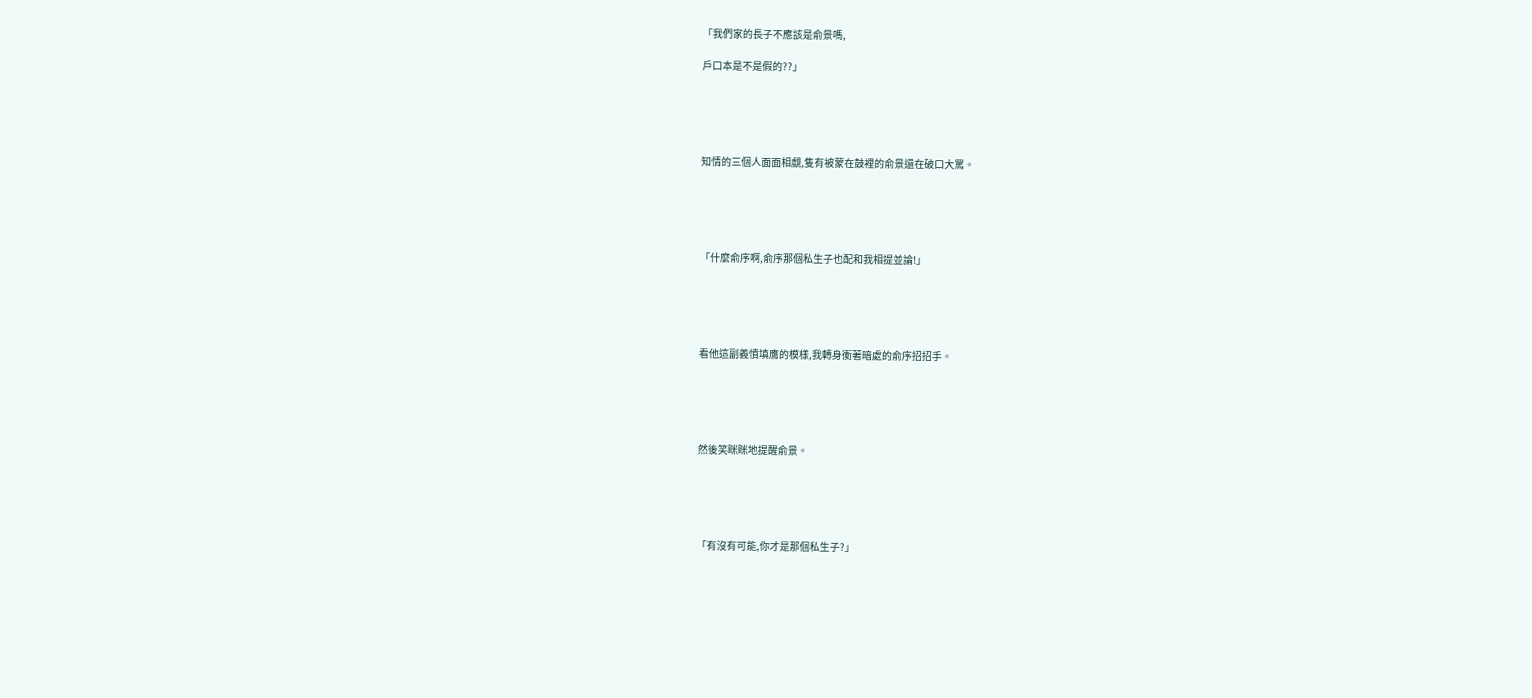「我們家的長子不應該是俞景嗎,

戶口本是不是假的??」





知情的三個人面面相覷,隻有被蒙在鼓裡的俞景還在破口大罵。





「什麼俞序啊,俞序那個私生子也配和我相提並論!」





看他這副義憤填膺的模樣,我轉身衝著暗處的俞序招招手。





然後笑眯眯地提醒俞景。





「有沒有可能,你才是那個私生子?」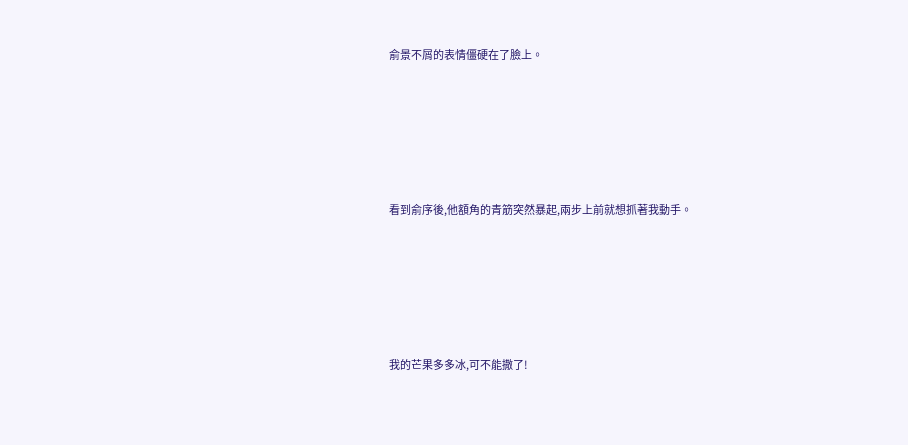俞景不屑的表情僵硬在了臉上。





看到俞序後,他額角的青筋突然暴起,兩步上前就想抓著我動手。





我的芒果多多冰,可不能撒了!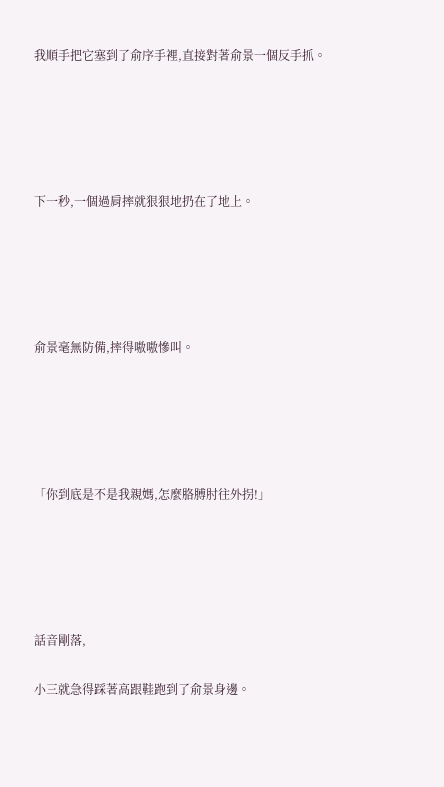我順手把它塞到了俞序手裡,直接對著俞景一個反手抓。





下一秒,一個過肩摔就狠狠地扔在了地上。





俞景毫無防備,摔得嗷嗷慘叫。





「你到底是不是我親媽,怎麼胳膊肘往外拐!」





話音剛落,

小三就急得踩著高跟鞋跑到了俞景身邊。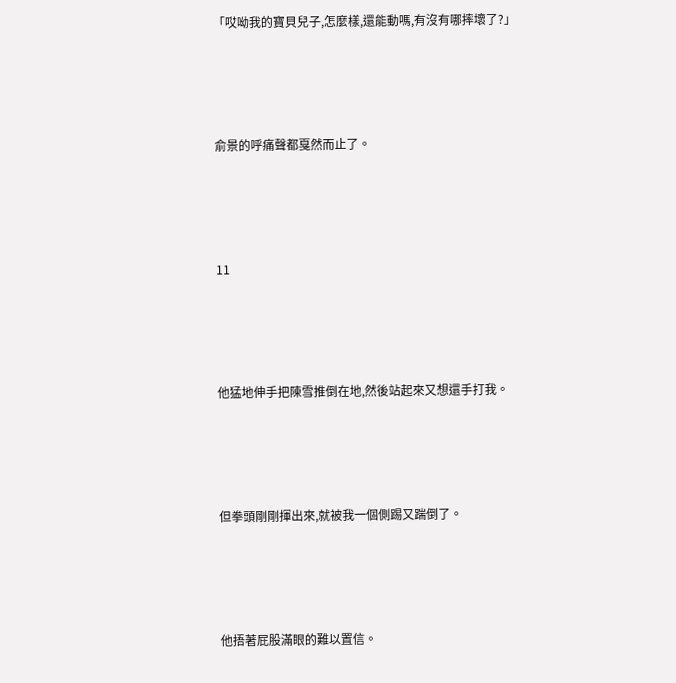「哎呦我的寶貝兒子,怎麼樣,還能動嗎,有沒有哪摔壞了?」





俞景的呼痛聲都戛然而止了。





11





他猛地伸手把陳雪推倒在地,然後站起來又想還手打我。





但拳頭剛剛揮出來,就被我一個側踢又踹倒了。





他捂著屁股滿眼的難以置信。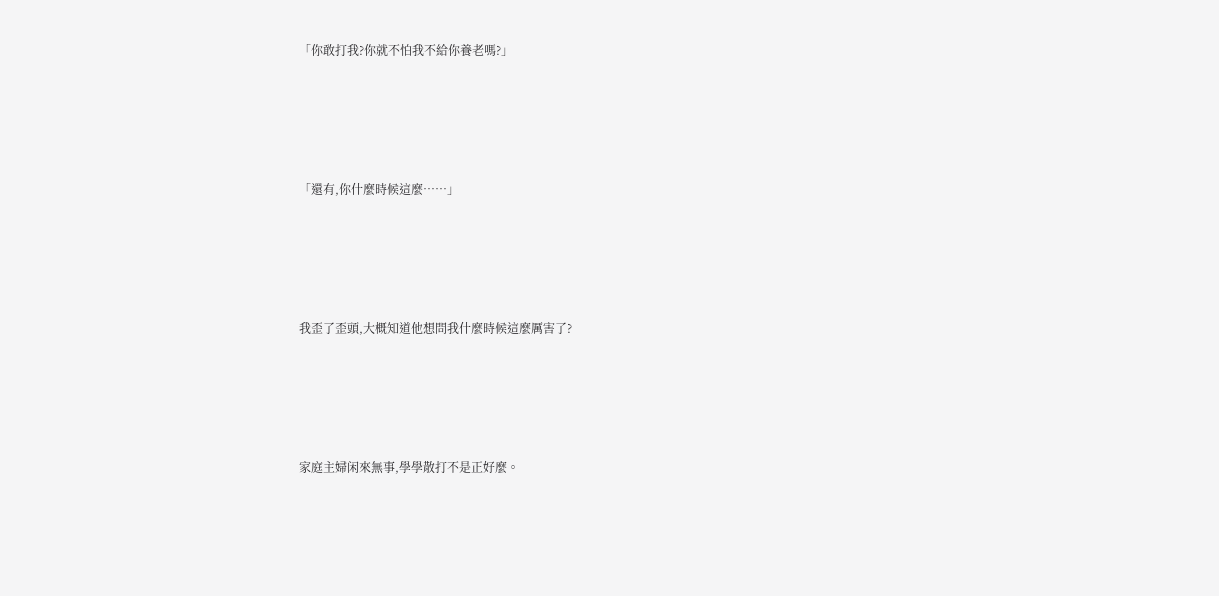「你敢打我?你就不怕我不給你養老嗎?」





「還有,你什麼時候這麼……」





我歪了歪頭,大概知道他想問我什麼時候這麼厲害了?





家庭主婦闲來無事,學學散打不是正好麼。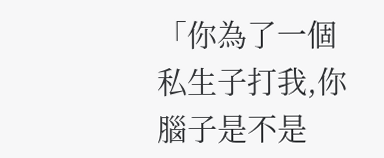「你為了一個私生子打我,你腦子是不是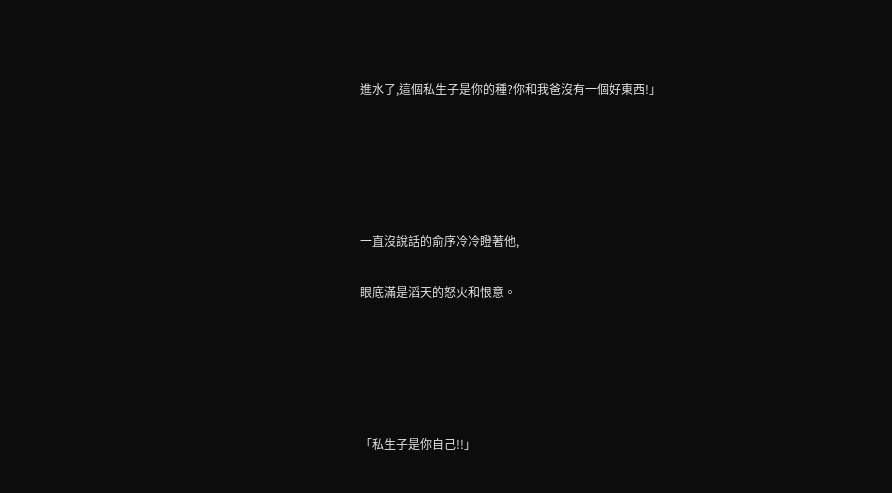進水了,這個私生子是你的種?你和我爸沒有一個好東西!」





一直沒說話的俞序冷冷瞪著他,

眼底滿是滔天的怒火和恨意。





「私生子是你自己!!」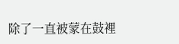除了一直被蒙在鼓裡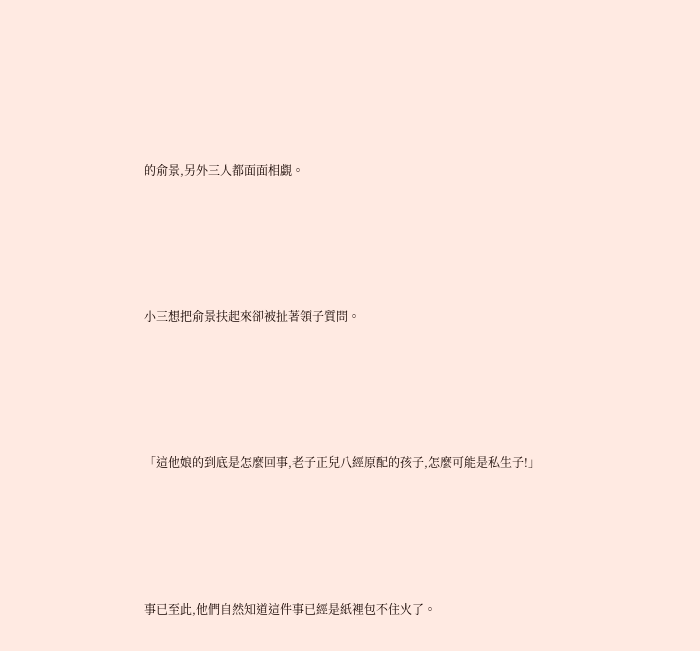的俞景,另外三人都面面相覷。





小三想把俞景扶起來卻被扯著領子質問。





「這他娘的到底是怎麼回事,老子正兒八經原配的孩子,怎麼可能是私生子!」





事已至此,他們自然知道這件事已經是紙裡包不住火了。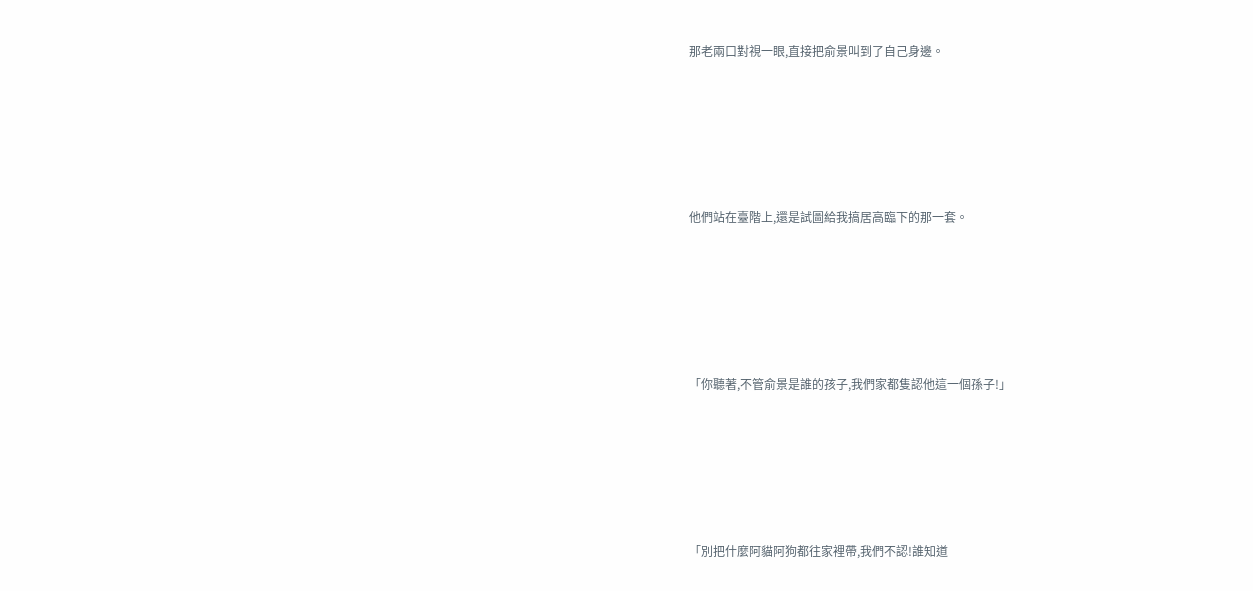那老兩口對視一眼,直接把俞景叫到了自己身邊。





他們站在臺階上,還是試圖給我搞居高臨下的那一套。





「你聽著,不管俞景是誰的孩子,我們家都隻認他這一個孫子!」





「別把什麼阿貓阿狗都往家裡帶,我們不認!誰知道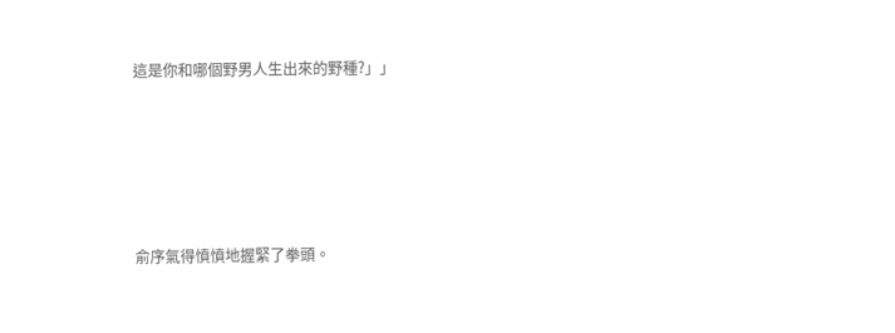這是你和哪個野男人生出來的野種?」」





俞序氣得憤憤地握緊了拳頭。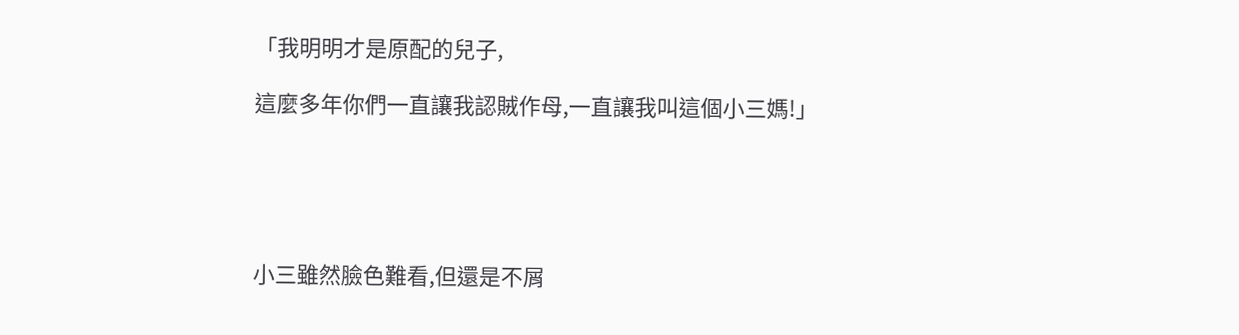「我明明才是原配的兒子,

這麼多年你們一直讓我認賊作母,一直讓我叫這個小三媽!」





小三雖然臉色難看,但還是不屑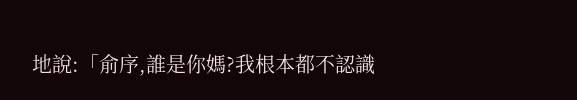地說:「俞序,誰是你媽?我根本都不認識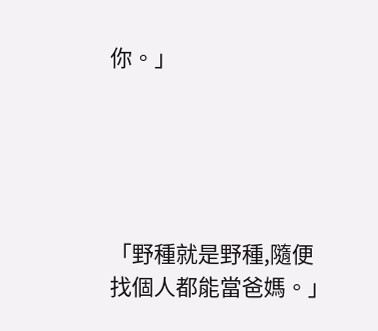你。」





「野種就是野種,隨便找個人都能當爸媽。」